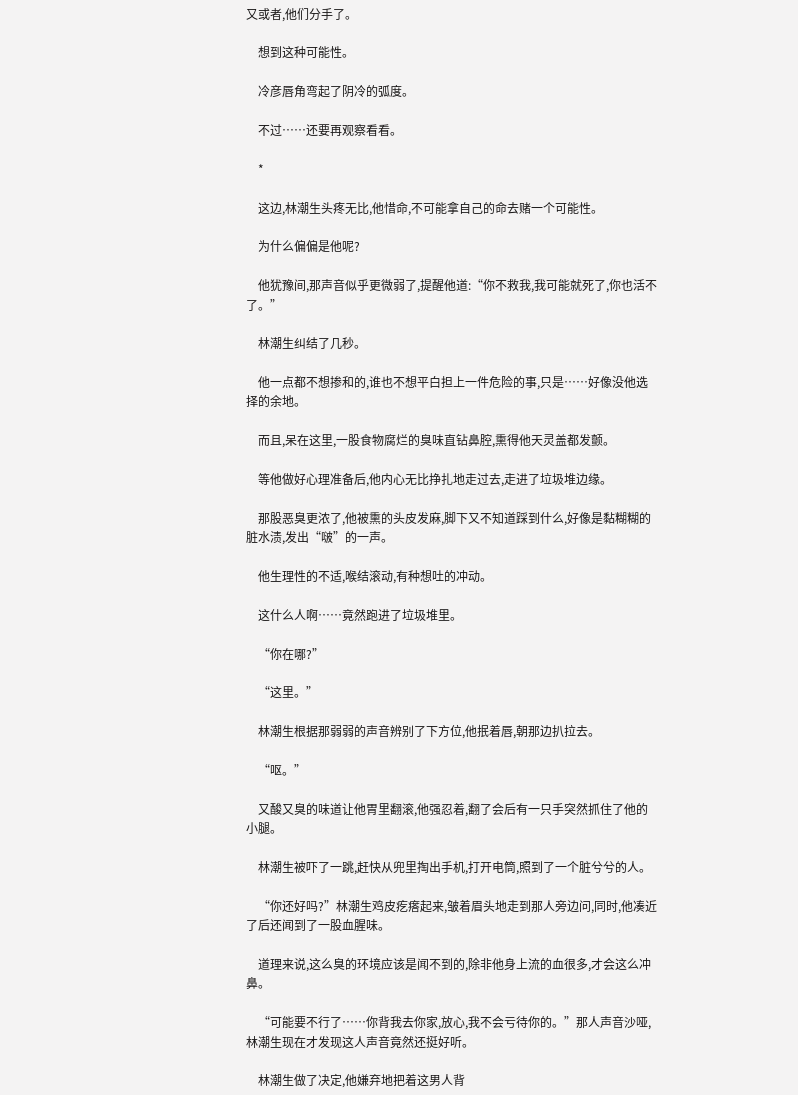又或者,他们分手了。

    想到这种可能性。

    冷彦唇角弯起了阴冷的弧度。

    不过……还要再观察看看。

    *

    这边,林潮生头疼无比,他惜命,不可能拿自己的命去赌一个可能性。

    为什么偏偏是他呢?

    他犹豫间,那声音似乎更微弱了,提醒他道:“你不救我,我可能就死了,你也活不了。”

    林潮生纠结了几秒。

    他一点都不想掺和的,谁也不想平白担上一件危险的事,只是……好像没他选择的余地。

    而且,呆在这里,一股食物腐烂的臭味直钻鼻腔,熏得他天灵盖都发颤。

    等他做好心理准备后,他内心无比挣扎地走过去,走进了垃圾堆边缘。

    那股恶臭更浓了,他被熏的头皮发麻,脚下又不知道踩到什么,好像是黏糊糊的脏水渍,发出“啵”的一声。

    他生理性的不适,喉结滚动,有种想吐的冲动。

    这什么人啊……竟然跑进了垃圾堆里。

    “你在哪?”

    “这里。”

    林潮生根据那弱弱的声音辨别了下方位,他抿着唇,朝那边扒拉去。

    “呕。”

    又酸又臭的味道让他胃里翻滚,他强忍着,翻了会后有一只手突然抓住了他的小腿。

    林潮生被吓了一跳,赶快从兜里掏出手机,打开电筒,照到了一个脏兮兮的人。

    “你还好吗?”林潮生鸡皮疙瘩起来,皱着眉头地走到那人旁边问,同时,他凑近了后还闻到了一股血腥味。

    道理来说,这么臭的环境应该是闻不到的,除非他身上流的血很多,才会这么冲鼻。

    “可能要不行了……你背我去你家,放心,我不会亏待你的。”那人声音沙哑,林潮生现在才发现这人声音竟然还挺好听。

    林潮生做了决定,他嫌弃地把着这男人背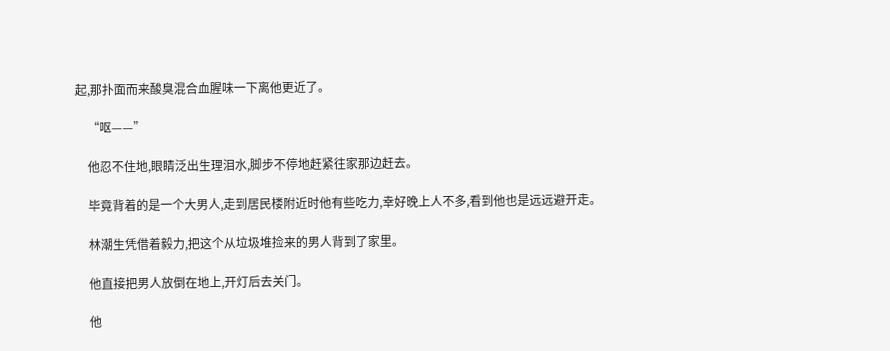起,那扑面而来酸臭混合血腥味一下离他更近了。

    “呕——”

    他忍不住地,眼睛泛出生理泪水,脚步不停地赶紧往家那边赶去。

    毕竟背着的是一个大男人,走到居民楼附近时他有些吃力,幸好晚上人不多,看到他也是远远避开走。

    林潮生凭借着毅力,把这个从垃圾堆捡来的男人背到了家里。

    他直接把男人放倒在地上,开灯后去关门。

    他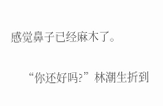感觉鼻子已经麻木了。

    “你还好吗?”林潮生折到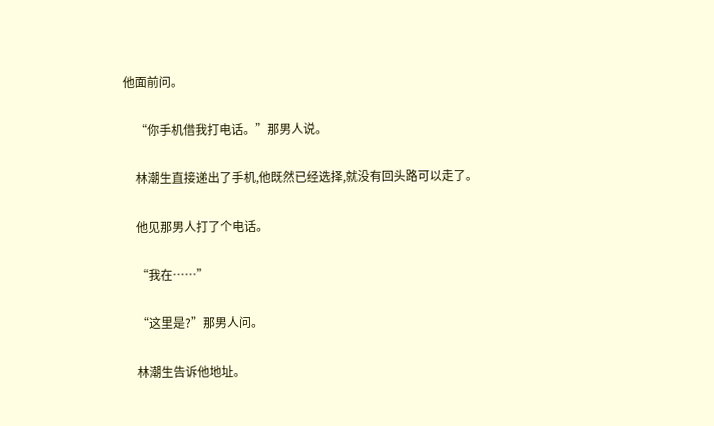他面前问。

    “你手机借我打电话。”那男人说。

    林潮生直接递出了手机,他既然已经选择,就没有回头路可以走了。

    他见那男人打了个电话。

    “我在……”

    “这里是?”那男人问。

    林潮生告诉他地址。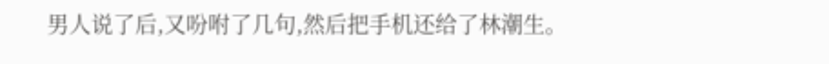男人说了后,又吩咐了几句,然后把手机还给了林潮生。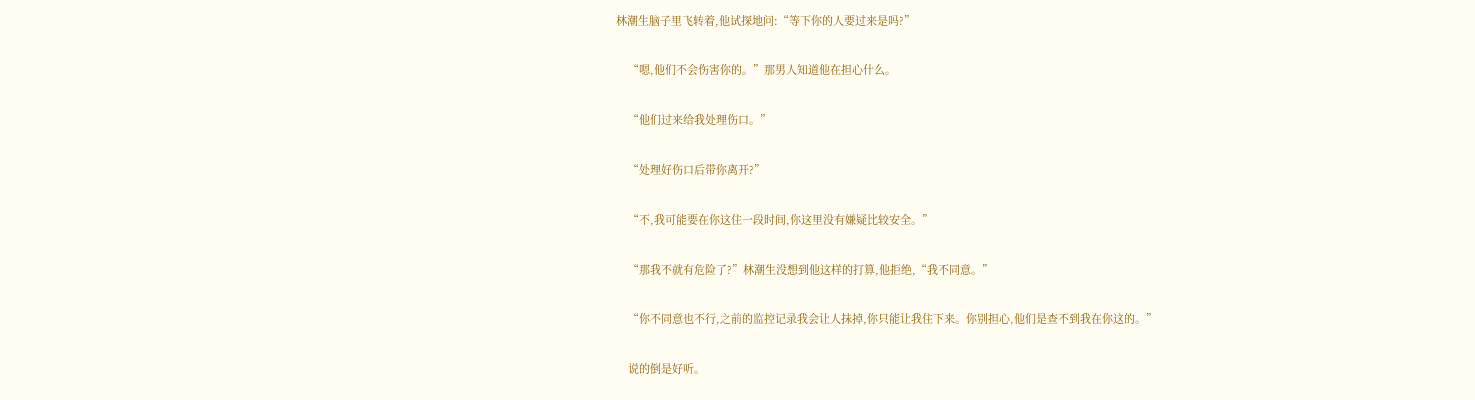林潮生脑子里飞转着,他试探地问:“等下你的人要过来是吗?”

    “嗯,他们不会伤害你的。”那男人知道他在担心什么。

    “他们过来给我处理伤口。”

    “处理好伤口后带你离开?”

    “不,我可能要在你这住一段时间,你这里没有嫌疑比较安全。”

    “那我不就有危险了?”林潮生没想到他这样的打算,他拒绝,“我不同意。”

    “你不同意也不行,之前的监控记录我会让人抹掉,你只能让我住下来。你别担心,他们是查不到我在你这的。”

    说的倒是好听。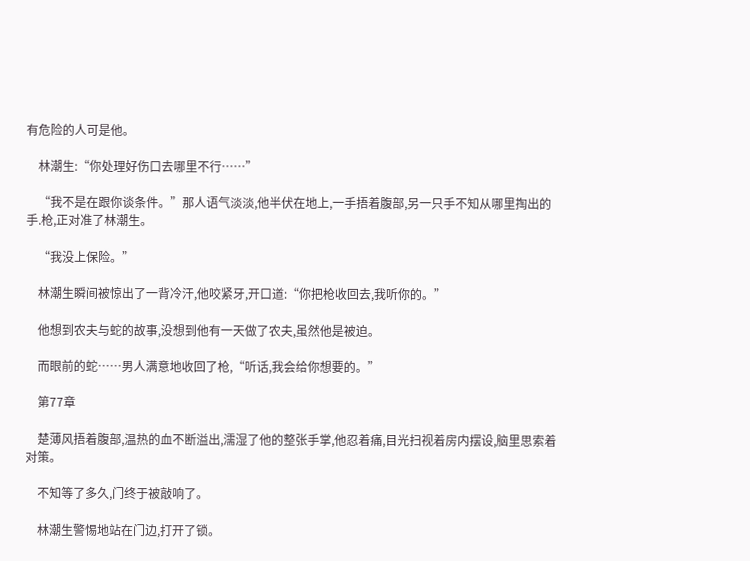有危险的人可是他。

    林潮生:“你处理好伤口去哪里不行……”

    “我不是在跟你谈条件。”那人语气淡淡,他半伏在地上,一手捂着腹部,另一只手不知从哪里掏出的手.枪,正对准了林潮生。

    “我没上保险。”

    林潮生瞬间被惊出了一背冷汗,他咬紧牙,开口道:“你把枪收回去,我听你的。”

    他想到农夫与蛇的故事,没想到他有一天做了农夫,虽然他是被迫。

    而眼前的蛇……男人满意地收回了枪,“听话,我会给你想要的。”

    第77章

    楚薄风捂着腹部,温热的血不断溢出,濡湿了他的整张手掌,他忍着痛,目光扫视着房内摆设,脑里思索着对策。

    不知等了多久,门终于被敲响了。

    林潮生警惕地站在门边,打开了锁。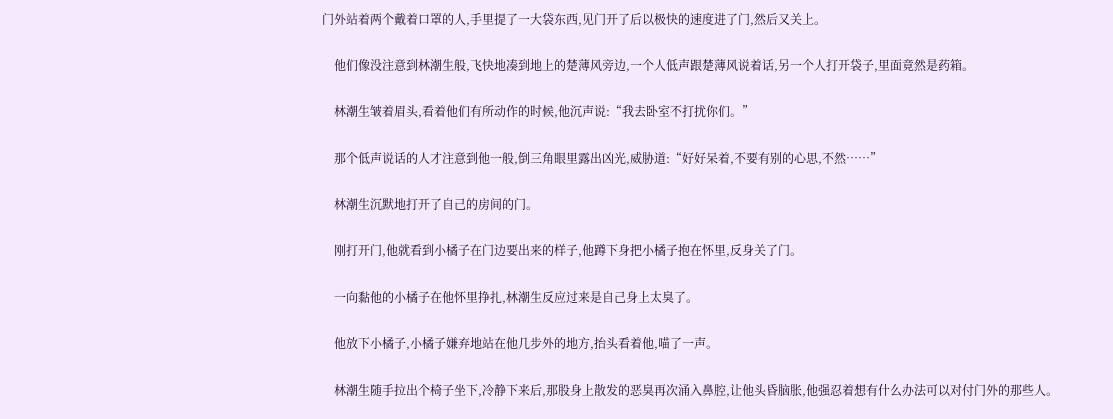门外站着两个戴着口罩的人,手里提了一大袋东西,见门开了后以极快的速度进了门,然后又关上。

    他们像没注意到林潮生般,飞快地凑到地上的楚薄风旁边,一个人低声跟楚薄风说着话,另一个人打开袋子,里面竟然是药箱。

    林潮生皱着眉头,看着他们有所动作的时候,他沉声说:“我去卧室不打扰你们。”

    那个低声说话的人才注意到他一般,倒三角眼里露出凶光,威胁道:“好好呆着,不要有别的心思,不然……”

    林潮生沉默地打开了自己的房间的门。

    刚打开门,他就看到小橘子在门边要出来的样子,他蹲下身把小橘子抱在怀里,反身关了门。

    一向黏他的小橘子在他怀里挣扎,林潮生反应过来是自己身上太臭了。

    他放下小橘子,小橘子嫌弃地站在他几步外的地方,抬头看着他,喵了一声。

    林潮生随手拉出个椅子坐下,冷静下来后,那股身上散发的恶臭再次涌入鼻腔,让他头昏脑胀,他强忍着想有什么办法可以对付门外的那些人。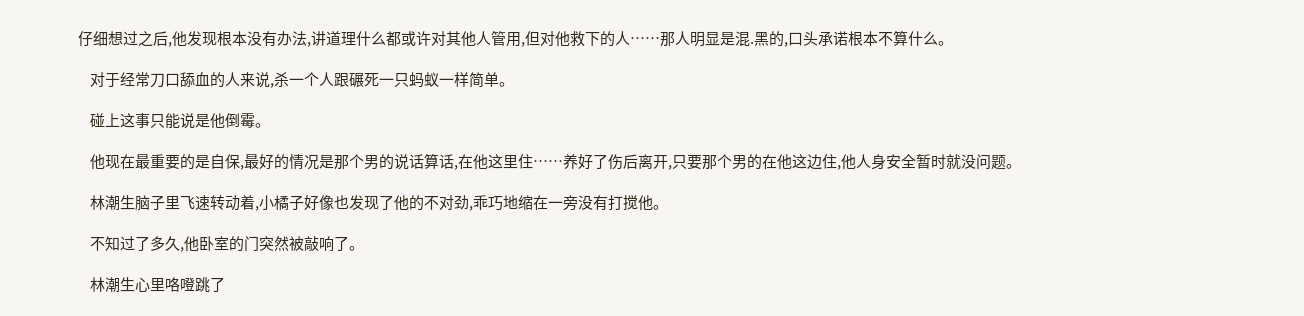仔细想过之后,他发现根本没有办法,讲道理什么都或许对其他人管用,但对他救下的人……那人明显是混.黑的,口头承诺根本不算什么。

    对于经常刀口舔血的人来说,杀一个人跟碾死一只蚂蚁一样简单。

    碰上这事只能说是他倒霉。

    他现在最重要的是自保,最好的情况是那个男的说话算话,在他这里住……养好了伤后离开,只要那个男的在他这边住,他人身安全暂时就没问题。

    林潮生脑子里飞速转动着,小橘子好像也发现了他的不对劲,乖巧地缩在一旁没有打搅他。

    不知过了多久,他卧室的门突然被敲响了。

    林潮生心里咯噔跳了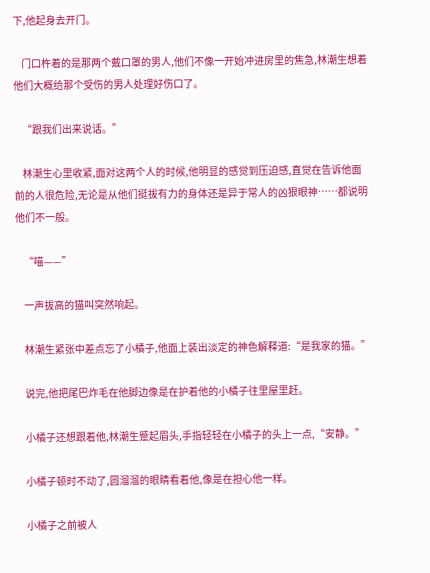下,他起身去开门。

    门口杵着的是那两个戴口罩的男人,他们不像一开始冲进房里的焦急,林潮生想着他们大概给那个受伤的男人处理好伤口了。

    “跟我们出来说话。”

    林潮生心里收紧,面对这两个人的时候,他明显的感觉到压迫感,直觉在告诉他面前的人很危险,无论是从他们挺拔有力的身体还是异于常人的凶狠眼神……都说明他们不一般。

    “喵——”

    一声拔高的猫叫突然响起。

    林潮生紧张中差点忘了小橘子,他面上装出淡定的神色解释道:“是我家的猫。”

    说完,他把尾巴炸毛在他脚边像是在护着他的小橘子往里屋里赶。

    小橘子还想跟着他,林潮生蹙起眉头,手指轻轻在小橘子的头上一点,“安静。”

    小橘子顿时不动了,圆溜溜的眼睛看着他,像是在担心他一样。

    小橘子之前被人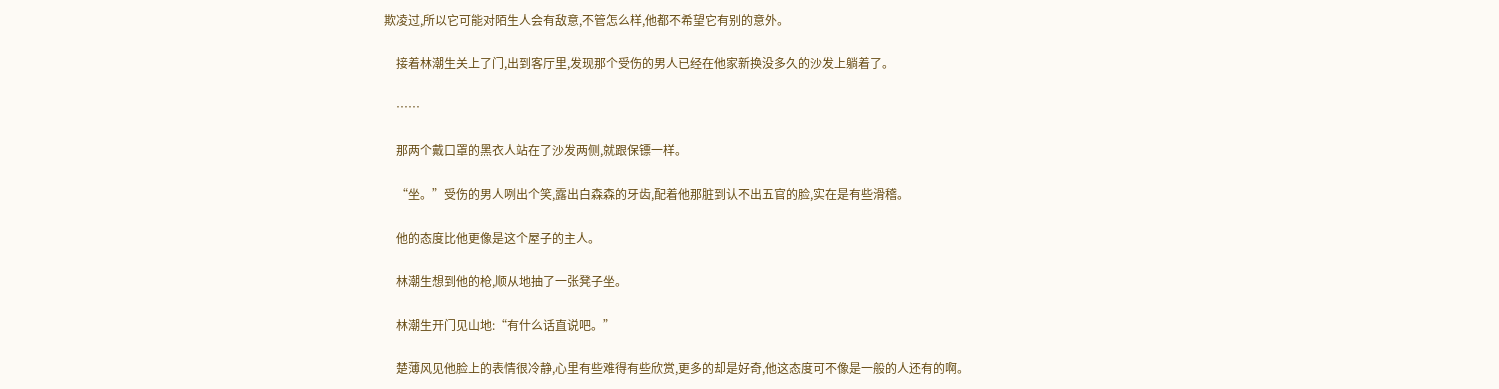欺凌过,所以它可能对陌生人会有敌意,不管怎么样,他都不希望它有别的意外。

    接着林潮生关上了门,出到客厅里,发现那个受伤的男人已经在他家新换没多久的沙发上躺着了。

    ……

    那两个戴口罩的黑衣人站在了沙发两侧,就跟保镖一样。

    “坐。”受伤的男人咧出个笑,露出白森森的牙齿,配着他那脏到认不出五官的脸,实在是有些滑稽。

    他的态度比他更像是这个屋子的主人。

    林潮生想到他的枪,顺从地抽了一张凳子坐。

    林潮生开门见山地:“有什么话直说吧。”

    楚薄风见他脸上的表情很冷静,心里有些难得有些欣赏,更多的却是好奇,他这态度可不像是一般的人还有的啊。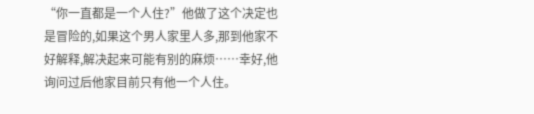“你一直都是一个人住?”他做了这个决定也是冒险的,如果这个男人家里人多,那到他家不好解释,解决起来可能有别的麻烦……幸好,他询问过后他家目前只有他一个人住。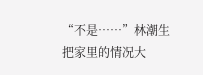“不是……”林潮生把家里的情况大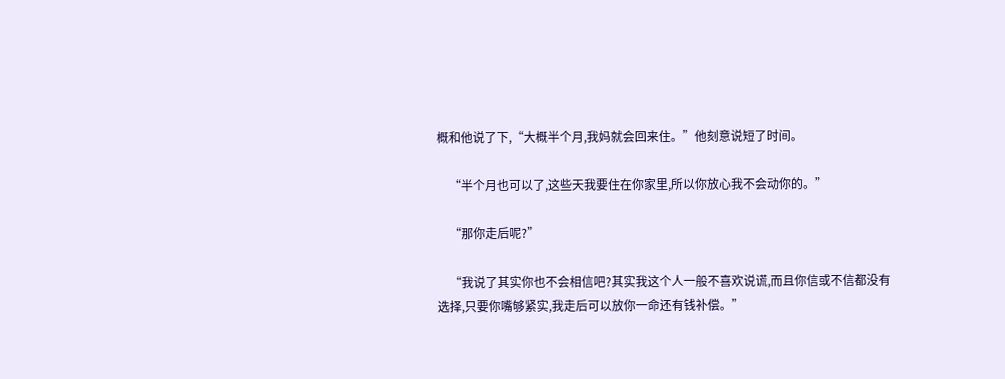概和他说了下,“大概半个月,我妈就会回来住。”他刻意说短了时间。

    “半个月也可以了,这些天我要住在你家里,所以你放心我不会动你的。”

    “那你走后呢?”

    “我说了其实你也不会相信吧?其实我这个人一般不喜欢说谎,而且你信或不信都没有选择,只要你嘴够紧实,我走后可以放你一命还有钱补偿。”